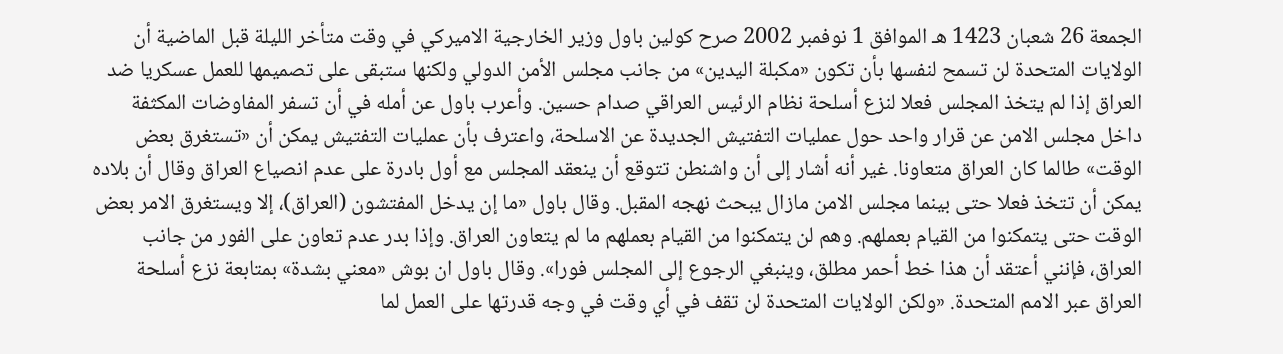الجمعة 26 شعبان 1423 هـ الموافق 1 نوفمبر 2002 صرح كولين باول وزير الخارجية الاميركي في وقت متأخر الليلة قبل الماضية أن الولايات المتحدة لن تسمح لنفسها بأن تكون «مكبلة اليدين» من جانب مجلس الأمن الدولي ولكنها ستبقى على تصميمها للعمل عسكريا ضد العراق إذا لم يتخذ المجلس فعلا لنزع أسلحة نظام الرئيس العراقي صدام حسين. وأعرب باول عن أمله في أن تسفر المفاوضات المكثفة داخل مجلس الامن عن قرار واحد حول عمليات التفتيش الجديدة عن الاسلحة، واعترف بأن عمليات التفتيش يمكن أن «تستغرق بعض الوقت» طالما كان العراق متعاونا. غير أنه أشار إلى أن واشنطن تتوقع أن ينعقد المجلس مع أول بادرة على عدم انصياع العراق وقال أن بلاده يمكن أن تتخذ فعلا حتى بينما مجلس الامن مازال يبحث نهجه المقبل. وقال باول «ما إن يدخل المفتشون (العراق)، إلا ويستغرق الامر بعض الوقت حتى يتمكنوا من القيام بعملهم. وهم لن يتمكنوا من القيام بعملهم ما لم يتعاون العراق. وإذا بدر عدم تعاون على الفور من جانب العراق، فإنني أعتقد أن هذا خط أحمر مطلق، وينبغي الرجوع إلى المجلس فورا». وقال باول ان بوش «معني بشدة» بمتابعة نزع أسلحة العراق عبر الامم المتحدة. «ولكن الولايات المتحدة لن تقف في أي وقت في وجه قدرتها على العمل لما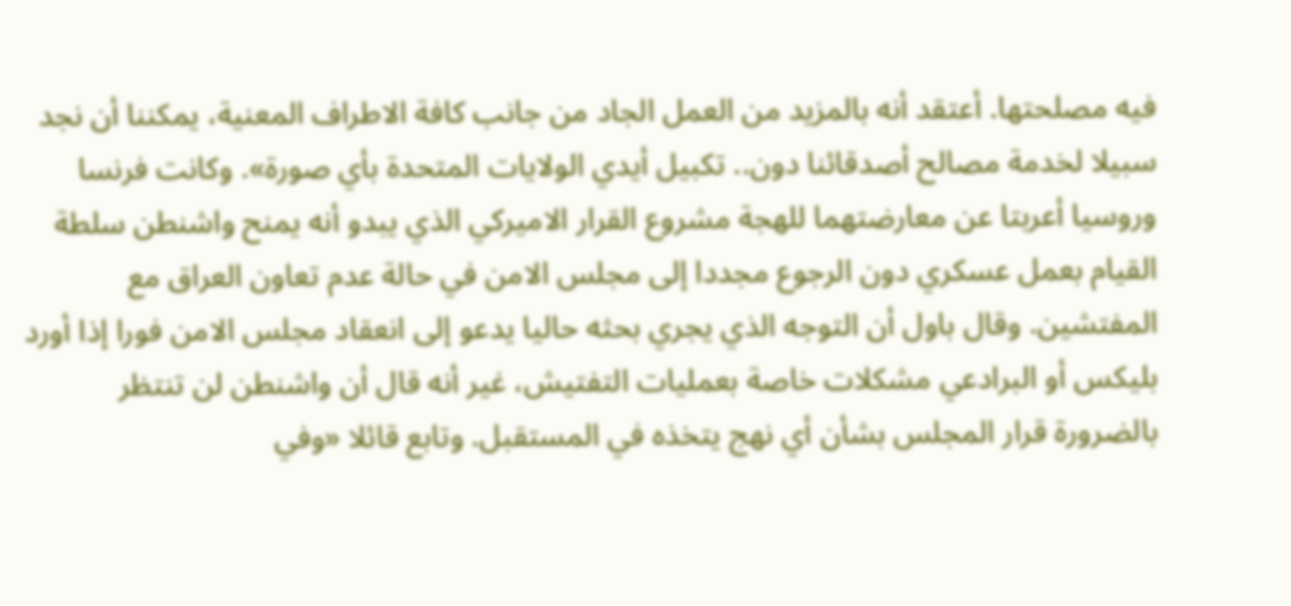فيه مصلحتها. أعتقد أنه بالمزيد من العمل الجاد من جانب كافة الاطراف المعنية، يمكننا أن نجد سبيلا لخدمة مصالح أصدقائنا دون.. تكبيل أيدي الولايات المتحدة بأي صورة». وكانت فرنسا وروسيا أعربتا عن معارضتهما للهجة مشروع القرار الاميركي الذي يبدو أنه يمنح واشنطن سلطة القيام بعمل عسكري دون الرجوع مجددا إلى مجلس الامن في حالة عدم تعاون العراق مع المفتشين. وقال باول أن التوجه الذي يجري بحثه حاليا يدعو إلى انعقاد مجلس الامن فورا إذا أورد بليكس أو البرادعي مشكلات خاصة بعمليات التفتيش، غير أنه قال أن واشنطن لن تنتظر بالضرورة قرار المجلس بشأن أي نهج يتخذه في المستقبل. وتابع قائلا «وفي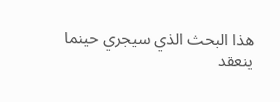هذا البحث الذي سيجري حينما ينعقد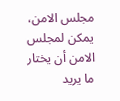مجلس الامن، يمكن لمجلس الامن أن يختار ما يريد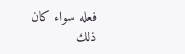فعله سواء كان ذلك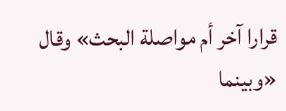قرارا آخر أم مواصلة البحث» وقال «وبينما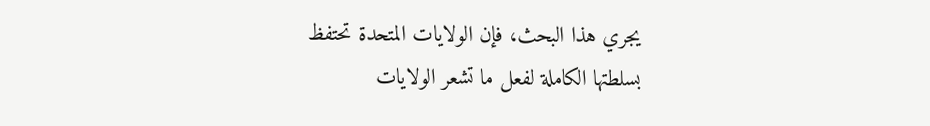يجري هذا البحث، فإن الولايات المتحدة تحتفظ بسلطتها الكاملة لفعل ما تشعر الولايات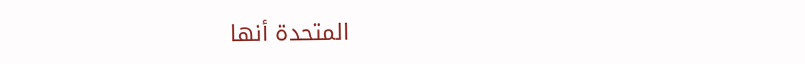المتحدة أنها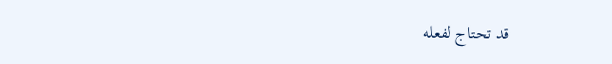قد تحتاج لفعله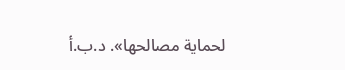لحماية مصالحها». د.ب.أ